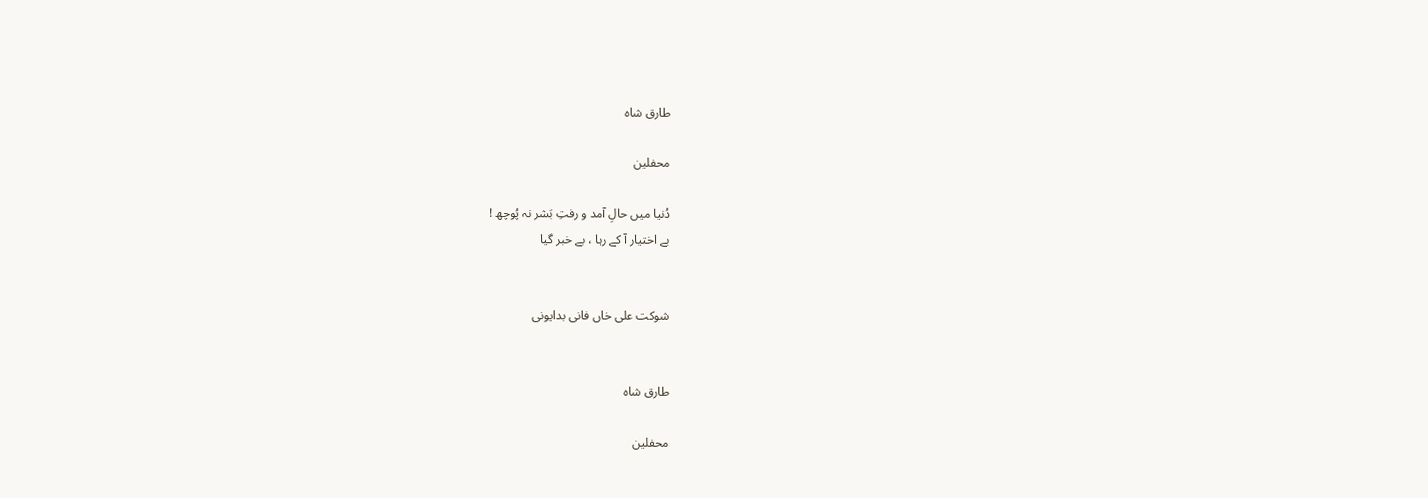طارق شاہ

محفلین

دُنیا میں حالِ آمد و رفتِ بَشر نہ پُوچھ !
بے اختیار آ کے رہا ، بے خبر گیا


شوکت علی خاں فانی بدایونی


طارق شاہ

محفلین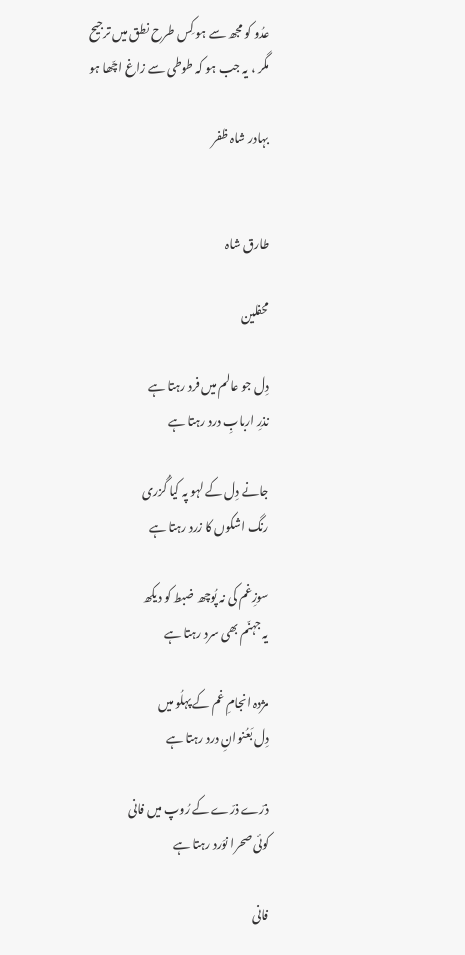عدُو کو مجھ سے ہو کِس طرح نطق میں ترجیح
مگر ، یہ جب ہو کہ طوطی سے زاغ اچّھا ہو

بہادر شاہ ظفر


طارق شاہ

محفلین

دِل جو عالم میں فرد رہتا ہے
نذرِ اربابِ درد رہتا ہے

جانے دِل کے لہو پہ کیا گُزری
رنگ اشکوں کا زرد رہتا ہے

سوزِغم کی نہ پُوچھ ضبط کو دیکھ
یہ جہنّم بھی سرد رہتا ہے

مژدہ انجامِ غم کے پہلُو میں
دِل بَعُنوانِ درد رہتا ہے

ذرّے ذرّے کے رُوپ میں فانی
کوئی صحرا نوَرد رہتا ہے

فانی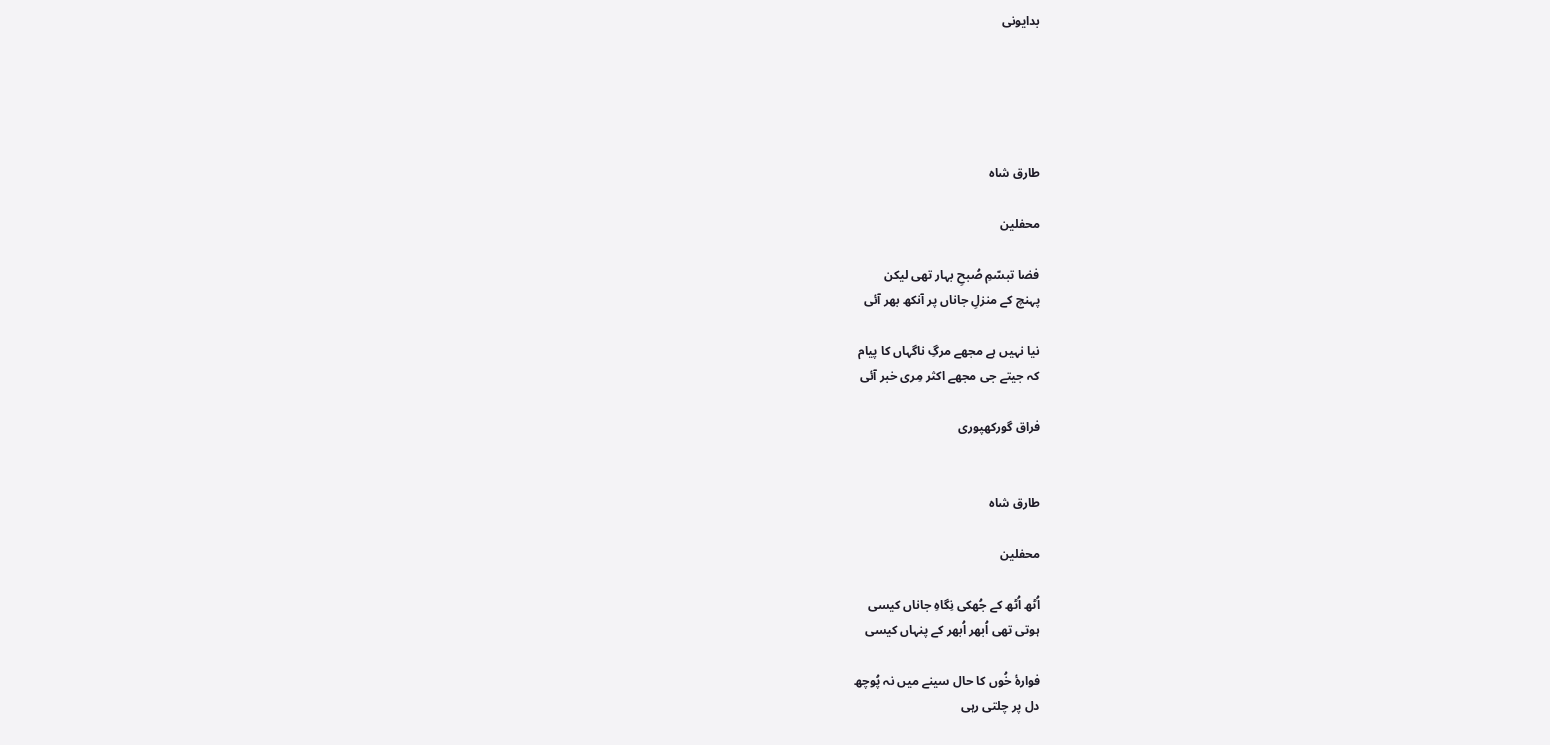بدایونی





طارق شاہ

محفلین

فضا تبسّمِ صُبحِ بہار تھی لیکن
پہنچ کے منزلِ جاناں پر آنکھ بھر آئی

نیا نہیں ہے مجھے مرگِ ناگہاں کا پیام
کہ جیتے جی مجھے اکثر مِری خبر آئی

فراق گورکھپوری


طارق شاہ

محفلین

اُٹھ اُٹھ کے جُھکی نِگاہِ جاناں کیسی
ہوتی تھی اُبھر اُبھر کے پنہاں کیسی

فوارۂ خُوں کا حال سینے میں نہ پُوچھ
دل پر چلتی رہی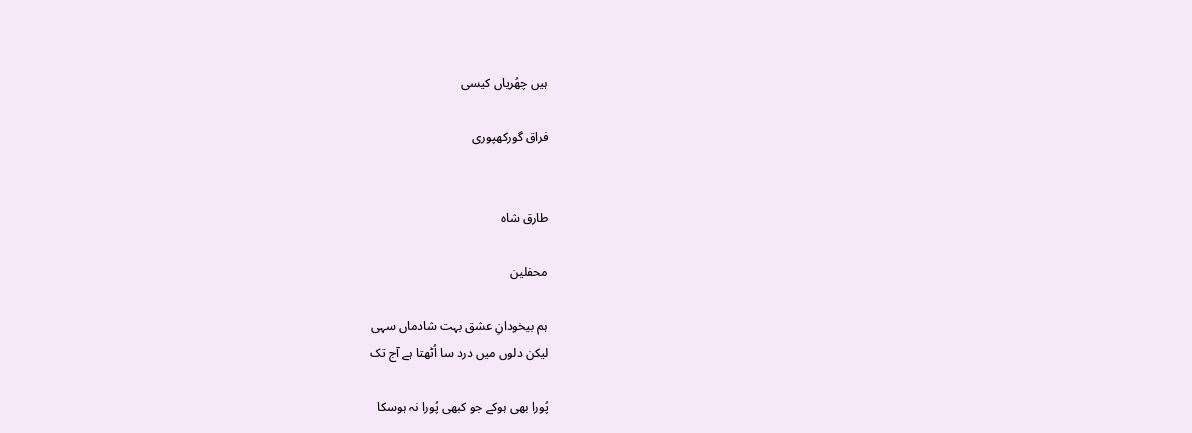ہیں چھُریاں کیسی

فراق گورکھپوری


طارق شاہ

محفلین

ہم بیخودانِ عشق بہت شادماں سہی
لیکن دلوں میں درد سا اُٹھتا ہے آج تک

پُورا بھی ہوکے جو کبھی پُورا نہ ہوسکا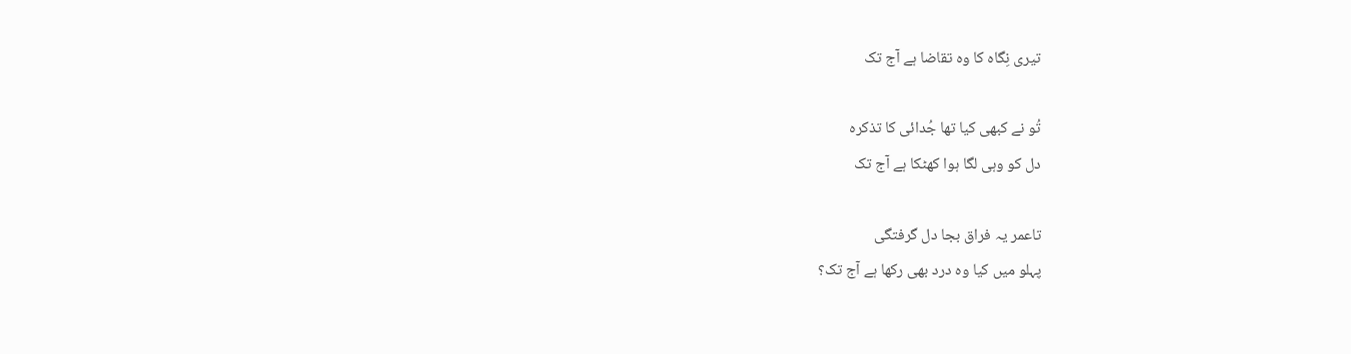تیری نِگاہ کا وہ تقاضا ہے آج تک

تُو نے کبھی کیا تھا جُدائی کا تذکرہ
دل کو وہی لگا ہوا کھٹکا ہے آج تک

تاعمر یہ فراق بجا دل گرفتگی
پہلو میں کیا وہ درد بھی رکھا ہے آج تک؟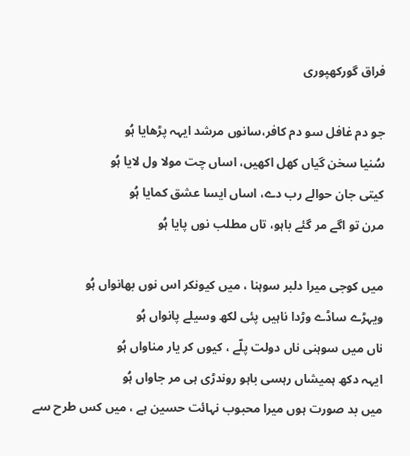فراق گورکھپوری

جو دم غافل سو دم کافر،سانوں مرشد ایہہ پڑھایا ہُو
سُنیا سخن گیاں کھل اکھیں، اساں چت مولا ول لایا ہُو
کیتی جان حوالے رب دے، اساں ایسا عشق کمایا ہُو
مرن تو اگے مر گئے باہو، تاں مطلب نوں پایا ہُو

میں کوجی میرا دلبر سوہنا ، میں کیونکر اس نوں بھانواں ہُو
ویہڑے ساڈے وڑدا ناہیں پئی لکھ وسیلے پانواں ہُو
ناں میں سوہنی ناں دولت پلّے ، کیوں کر یار مناواں ہُو
ایہہ دکھ ہمیشاں رہسی باہو روندڑی ہی مر جاواں ہُو
میں بد صورت ہوں میرا محبوب نہائت حسین ہے ، میں کس طرح سے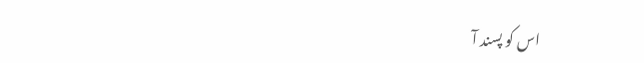اس کو پسند آ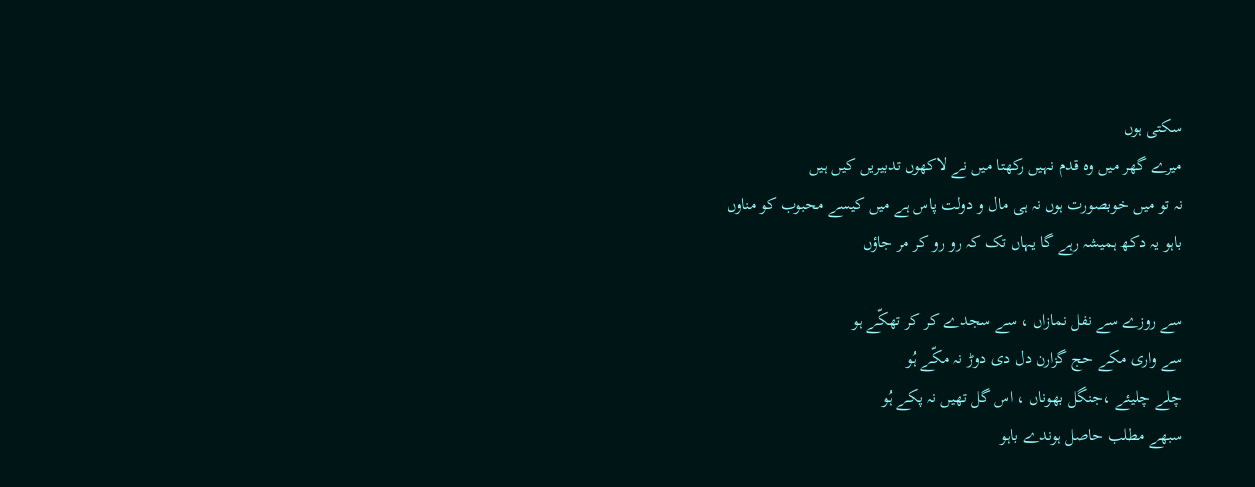سکتی ہوں
میرے گھر میں وہ قدم نہیں رکھتا میں نے لاکھوں تدبیریں کیں ہیں
نہ تو میں خوبصورت ہوں نہ ہی مال و دولت پاس ہے میں کیسے محبوب کو مناوں
باہو یہ دکھ ہمیشہ رہے گا یہاں تک کہ رو رو کر مر جاؤں

سے روزے سے نفل نمازاں ، سے سجدے کر کر تھکّے ہو
سے واری مکے حج گزارن دل دی دوڑ نہ مکّے ہُو
چلے چلیئے ،جنگل بھوناں ، اس گل تھیں نہ پکے ہُو
سبھے مطلب حاصل ہوندے باہو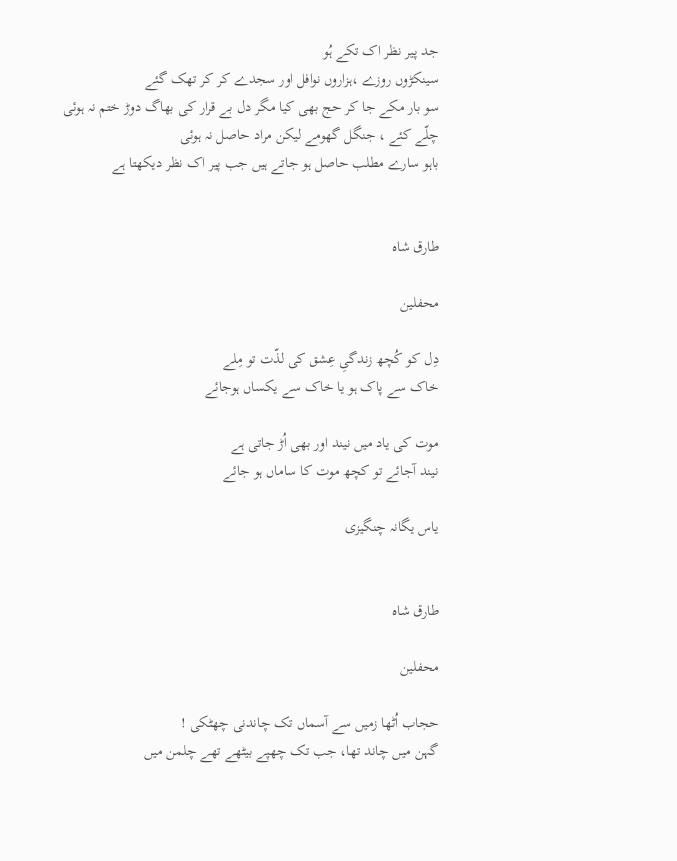جد پیر نظر اک تکے ہُو
سینکڑوں روزے ،ہزاروں نوافل اور سجدے کر کر تھک گئے
سو بار مکے جا کر حج بھی کیا مگر دل بے قرار کی بھاگ دوڑ ختم نہ ہوئی
چلّے کئے ، جنگل گھومے لیکن مراد حاصل نہ ہوئی
باہو سارے مطلب حاصل ہو جاتے ہیں جب پیر اک نظر دیکھتا ہے


طارق شاہ

محفلین

دِل کو کُچھ زندگیِ عِشق کی لذّت تو مِلے
خاک سے پاک ہو یا خاک سے یکساں ہوجائے

موت کی یاد میں نیند اور بھی اُڑ جاتی ہے
نیند آجائے تو کچھ موت کا ساماں ہو جائے

یاس یگانہ چنگیزی


طارق شاہ

محفلین

حجاب اُٹھا زمیں سے آسماں تک چاندنی چھٹکی !
گہن میں چاند تھا، جب تک چھپے بیٹھے تھے چلمن میں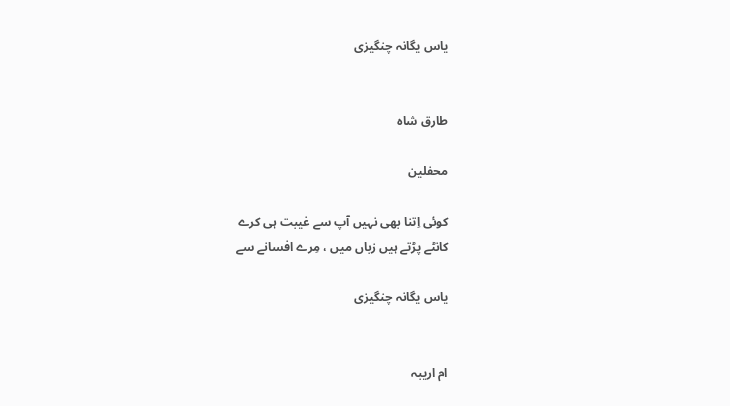یاس یگانہ چنگیزی


طارق شاہ

محفلین

کوئی اِتنا بھی نہیں آپ سے غیبت ہی کرے
کانٹے پڑتے ہیں زباں میں ، مِرے افسانے سے

یاس یگانہ چنگیزی


ام اریبہ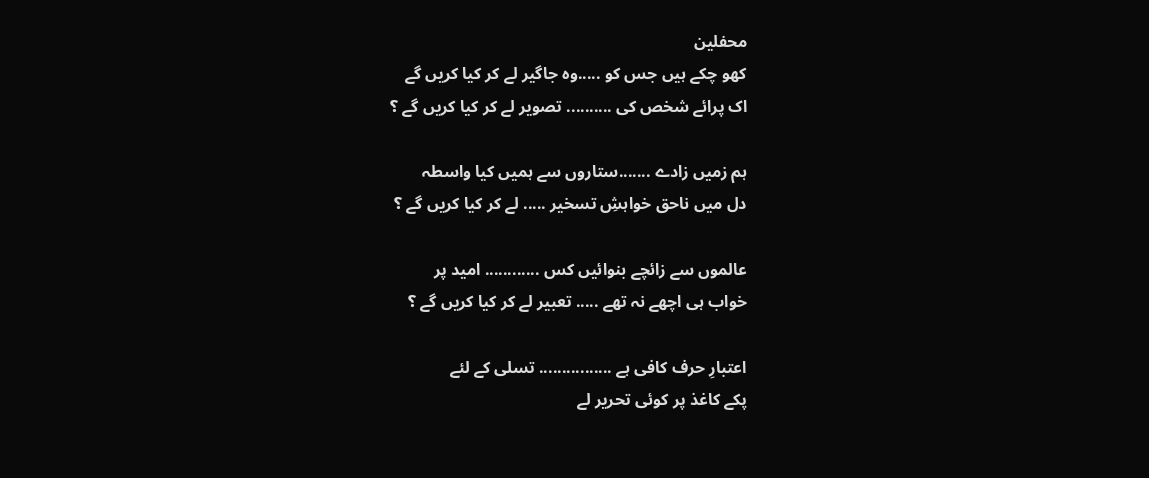محفلین
کھو چکے ہیں جس کو .....وہ جاگیر لے کر کیا کریں گے
اک پرائے شخص کی .......... تصویر لے کر کیا کریں گے ؟

ہم زمیں زادے .......ستاروں سے ہمیں کیا واسطہ
دل میں ناحق خواہشِ تسخیر ..... لے کر کیا کریں گے ؟

عالموں سے زائچے بنوائیں کس ............ امید پر
خواب ہی اچھے نہ تھے ..... تعبیر لے کر کیا کریں گے ؟

اعتبارِ حرف کافی ہے ................ تسلی کے لئے
پکے کاغذ پر کوئی تحریر لے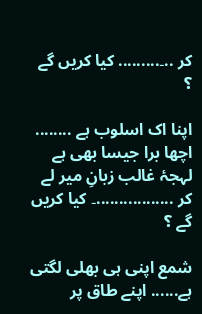کر ..۔......... کیا کریں گے ؟

اپنا اک اسلوب ہے ........ اچھا برا جیسا بھی ہے
لہجۂ غالب زبانِ میر لے کر .................۔ کیا کریں گے ؟

شمع اپنی ہی بھلی لگتی ہے...... اپنے طاق پر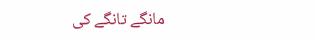مانگے تانگے کی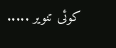کوئی تنویر .....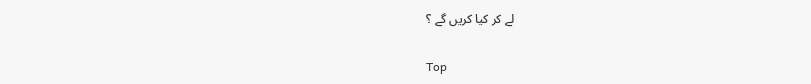لے کر کیا کریں گے ؟

Top